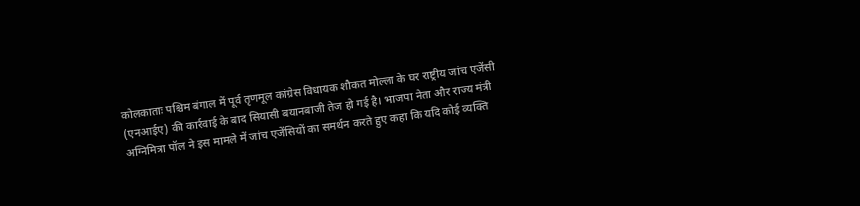कोलकाताः पश्चिम बंगाल में पूर्व तृणमूल कांग्रेस विधायक शौकत मोल्ला के घर राष्ट्रीय जांच एजेंसी (एनआईए) की कार्रवाई के बाद सियासी बयानबाजी तेज हो गई है। भाजपा नेता और राज्य मंत्री अग्निमित्रा पॉल ने इस मामले में जांच एजेंसियों का समर्थन करते हुए कहा कि यदि कोई व्यक्ति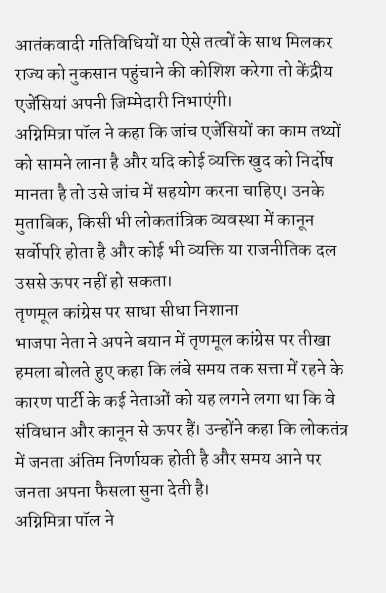आतंकवादी गतिविधियों या ऐसे तत्वों के साथ मिलकर राज्य को नुकसान पहुंचाने की कोशिश करेगा तो केंद्रीय एजेंसियां अपनी जिम्मेदारी निभाएंगी।
अग्निमित्रा पॉल ने कहा कि जांच एजेंसियों का काम तथ्यों को सामने लाना है और यदि कोई व्यक्ति खुद को निर्दोष मानता है तो उसे जांच में सहयोग करना चाहिए। उनके मुताबिक, किसी भी लोकतांत्रिक व्यवस्था में कानून सर्वोपरि होता है और कोई भी व्यक्ति या राजनीतिक दल उससे ऊपर नहीं हो सकता।
तृणमूल कांग्रेस पर साधा सीधा निशाना
भाजपा नेता ने अपने बयान में तृणमूल कांग्रेस पर तीखा हमला बोलते हुए कहा कि लंबे समय तक सत्ता में रहने के कारण पार्टी के कई नेताओं को यह लगने लगा था कि वे संविधान और कानून से ऊपर हैं। उन्होंने कहा कि लोकतंत्र में जनता अंतिम निर्णायक होती है और समय आने पर जनता अपना फैसला सुना देती है।
अग्निमित्रा पॉल ने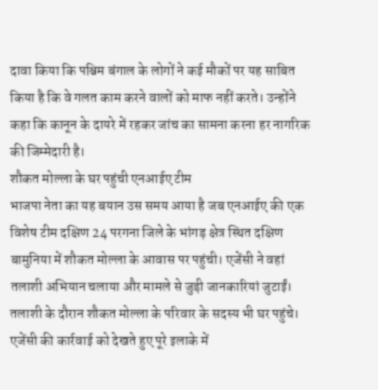दावा किया कि पश्चिम बंगाल के लोगों ने कई मौकों पर यह साबित किया है कि वे गलत काम करने वालों को माफ नहीं करते। उन्होंने कहा कि कानून के दायरे में रहकर जांच का सामना करना हर नागरिक की जिम्मेदारी है।
शौकत मोल्ला के घर पहुंची एनआईए टीम
भाजपा नेता का यह बयान उस समय आया है जब एनआईए की एक विशेष टीम दक्षिण 24 परगना जिले के भांगड़ क्षेत्र स्थित दक्षिण बामुनिया में शौकत मोल्ला के आवास पर पहुंची। एजेंसी ने वहां तलाशी अभियान चलाया और मामले से जुड़ी जानकारियां जुटाईं।
तलाशी के दौरान शौकत मोल्ला के परिवार के सदस्य भी घर पहुंचे। एजेंसी की कार्रवाई को देखते हुए पूरे इलाके में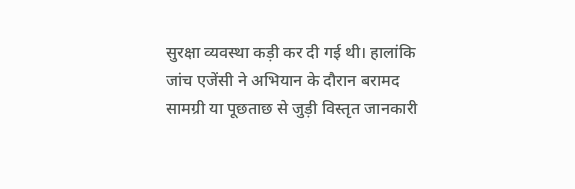सुरक्षा व्यवस्था कड़ी कर दी गई थी। हालांकि जांच एजेंसी ने अभियान के दौरान बरामद सामग्री या पूछताछ से जुड़ी विस्तृत जानकारी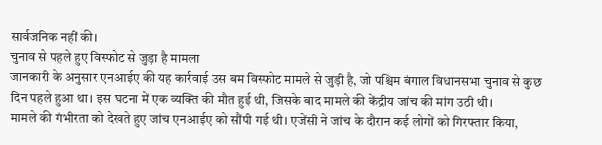सार्वजनिक नहीं की।
चुनाव से पहले हुए विस्फोट से जुड़ा है मामला
जानकारी के अनुसार एनआईए की यह कार्रवाई उस बम विस्फोट मामले से जुड़ी है, जो पश्चिम बंगाल विधानसभा चुनाव से कुछ दिन पहले हुआ था। इस घटना में एक व्यक्ति की मौत हुई थी, जिसके बाद मामले की केंद्रीय जांच की मांग उठी थी।
मामले की गंभीरता को देखते हुए जांच एनआईए को सौंपी गई थी। एजेंसी ने जांच के दौरान कई लोगों को गिरफ्तार किया,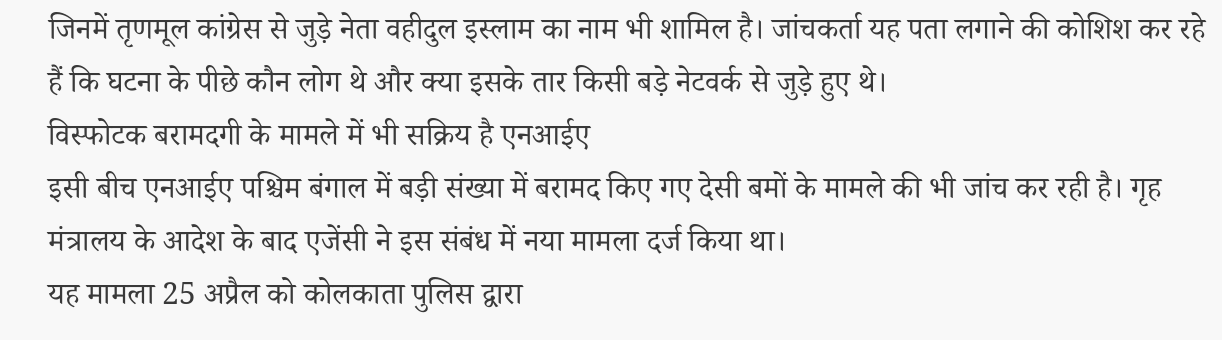जिनमें तृणमूल कांग्रेस से जुड़े नेता वहीदुल इस्लाम का नाम भी शामिल है। जांचकर्ता यह पता लगाने की कोशिश कर रहे हैं कि घटना के पीछे कौन लोग थे और क्या इसके तार किसी बड़े नेटवर्क से जुड़े हुए थे।
विस्फोटक बरामदगी के मामले में भी सक्रिय है एनआईए
इसी बीच एनआईए पश्चिम बंगाल में बड़ी संख्या में बरामद किए गए देसी बमों के मामले की भी जांच कर रही है। गृह मंत्रालय के आदेश के बाद एजेंसी ने इस संबंध में नया मामला दर्ज किया था।
यह मामला 25 अप्रैल को कोलकाता पुलिस द्वारा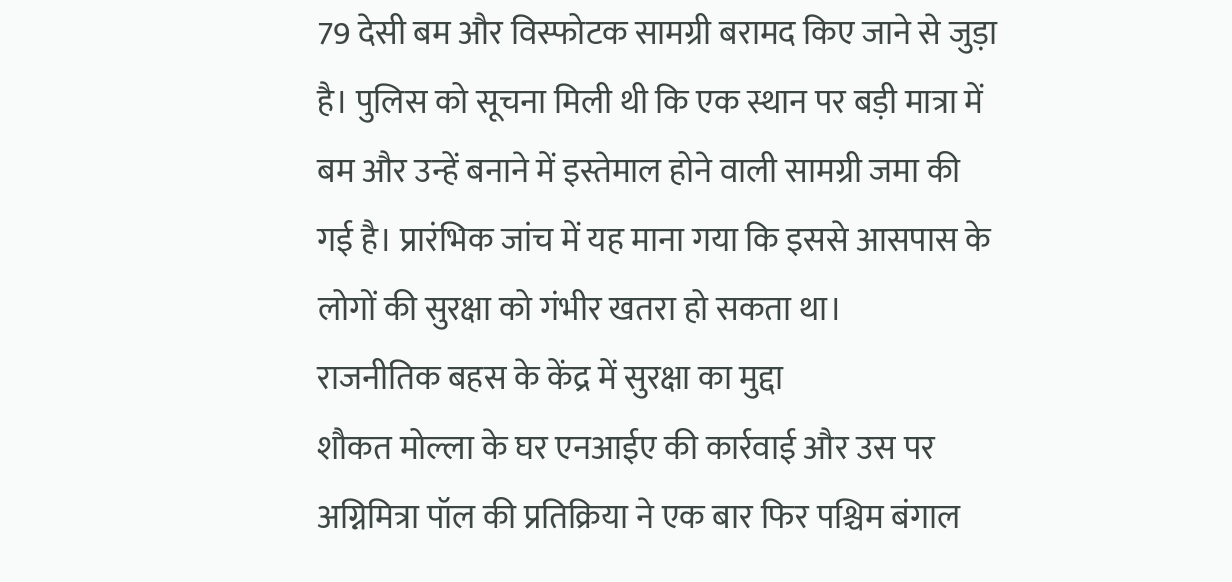79 देसी बम और विस्फोटक सामग्री बरामद किए जाने से जुड़ा है। पुलिस को सूचना मिली थी कि एक स्थान पर बड़ी मात्रा में बम और उन्हें बनाने में इस्तेमाल होने वाली सामग्री जमा की गई है। प्रारंभिक जांच में यह माना गया कि इससे आसपास के लोगों की सुरक्षा को गंभीर खतरा हो सकता था।
राजनीतिक बहस के केंद्र में सुरक्षा का मुद्दा
शौकत मोल्ला के घर एनआईए की कार्रवाई और उस पर अग्निमित्रा पॉल की प्रतिक्रिया ने एक बार फिर पश्चिम बंगाल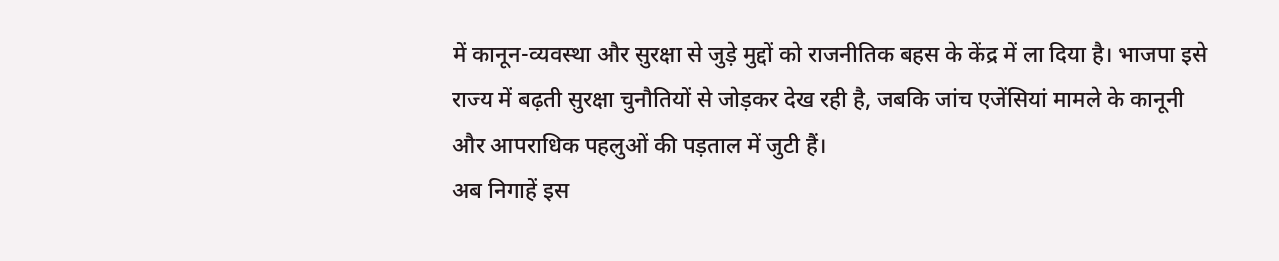में कानून-व्यवस्था और सुरक्षा से जुड़े मुद्दों को राजनीतिक बहस के केंद्र में ला दिया है। भाजपा इसे राज्य में बढ़ती सुरक्षा चुनौतियों से जोड़कर देख रही है, जबकि जांच एजेंसियां मामले के कानूनी और आपराधिक पहलुओं की पड़ताल में जुटी हैं।
अब निगाहें इस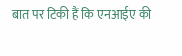बात पर टिकी हैं कि एनआईए की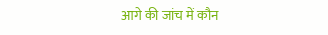आगे की जांच में कौन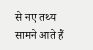से नए तथ्य सामने आते हैं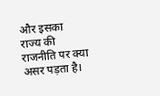और इसका राज्य की राजनीति पर क्या असर पड़ता है।